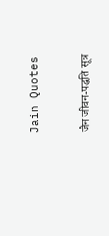Jain Quotes

जैन जीवन-पद्धति सूत्र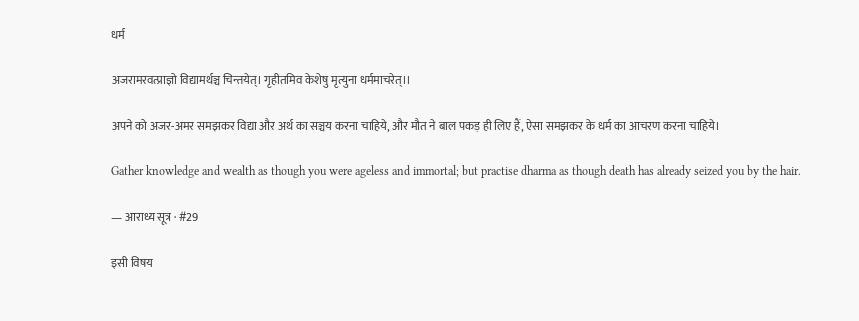धर्म

अजरामरवत्प्राज्ञो विद्यामर्थञ्च चिन्तयेत्। गृहीतमिव केशेषु मृत्युना धर्ममाचरेत्।।

अपने को अजर-अमर समझकर विद्या और अर्थ का सञ्चय करना चाहिये, और मौत ने बाल पकड़ ही लिए हैं, ऐसा समझकर के धर्म का आचरण करना चाहिये।

Gather knowledge and wealth as though you were ageless and immortal; but practise dharma as though death has already seized you by the hair.

— आराध्य सूत्र · #29

इसी विषय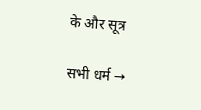के और सूत्र

सभी धर्म →